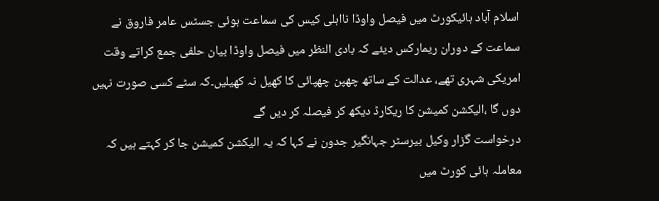اسلام آباد ہائیکورٹ میں فیصل واوڈا نااہلی کیس کی سماعت ہوئی جسٹس عامر فاروق نے سماعت کے دوران ریمارکس دیئے کہ بادی النظر میں فیصل واوڈا بیان حلفی جمع کراتے وقت امریکی شہری تھے، عدالت کے ساتھ چھپن چھپائی کا کھیل نہ کھیلیں۔کہ سٹے کسی صورت نہیں دوں گا ،الیکشن کمیشن کا ریکارڈ دیکھ کر فیصلہ کر دیں گے
درخواست گزار وکیل بیرسٹر جہانگیر جدون نے کہا کہ یہ الیکشن کمیشن جا کر کہتے ہیں کہ معاملہ ہائی کورٹ میں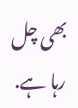بھی چل رہا ہے.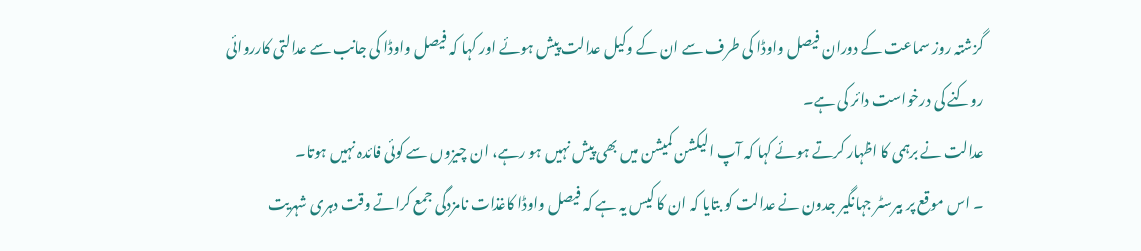گزشتہ روز سماعت کے دوران فیصل واوڈا کی طرف سے ان کے وکیل عدالت پیش ہوئے اور کہا کہ فیصل واوڈا کی جانب سے عدالتی کارروائی روکنے کی درخواست دائر کی ہے۔
عدالت نے برہمی کا اظہار کرتے ہوئے کہا کہ آپ الیکشن کمیشن میں بھی پیش نہیں ہو رہے، ان چیزوں سے کوئی فائدہ نہیں ہوتا۔
۔ اس موقع پر بیرسٹر جہانگیر جدون نے عدالت کو بتایا کہ ان کا کیس یہ ہے کہ فیصل واوڈا کاغذات نامزدگی جمع کراتے وقت دہری شہریت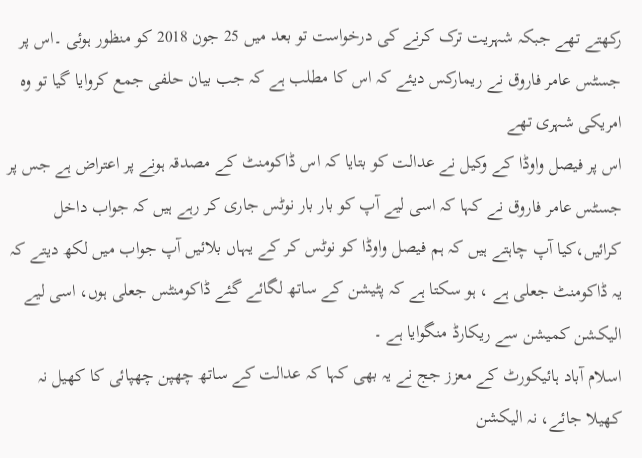رکھتے تھے جبکہ شہریت ترک کرنے کی درخواست تو بعد میں 25 جون 2018 کو منظور ہوئی ۔اس پر جسٹس عامر فاروق نے ریمارکس دیئے کہ اس کا مطلب ہے کہ جب بیان حلفی جمع کروایا گیا تو وہ امریکی شہری تھے
اس پر فیصل واوڈا کے وکیل نے عدالت کو بتایا کہ اس ڈاکومنٹ کے مصدقہ ہونے پر اعتراض ہے جس پر جسٹس عامر فاروق نے کہا کہ اسی لیے آپ کو بار بار نوٹس جاری کر رہے ہیں کہ جواب داخل کرائیں،کیا آپ چاہتے ہیں کہ ہم فیصل واوڈا کو نوٹس کر کے یہاں بلائیں آپ جواب میں لکھ دیتے کہ یہ ڈاکومنٹ جعلی ہے ، ہو سکتا ہے کہ پٹیشن کے ساتھ لگائے گئے ڈاکومنٹس جعلی ہوں، اسی لیے الیکشن کمیشن سے ریکارڈ منگوایا ہے ۔
اسلام آباد ہائیکورٹ کے معزز جج نے یہ بھی کہا کہ عدالت کے ساتھ چھپن چھپائی کا کھیل نہ کھیلا جائے، نہ الیکشن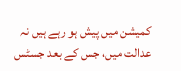کمیشن میں پیش ہو رہے ہیں نہ عدالت میں، جس کے بعد جسٹس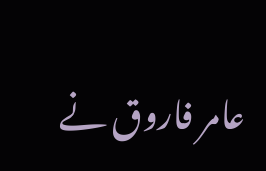عامر فاروق نے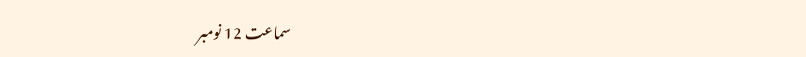سماعت 12 نومبر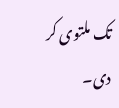تک ملتوی کر دی۔